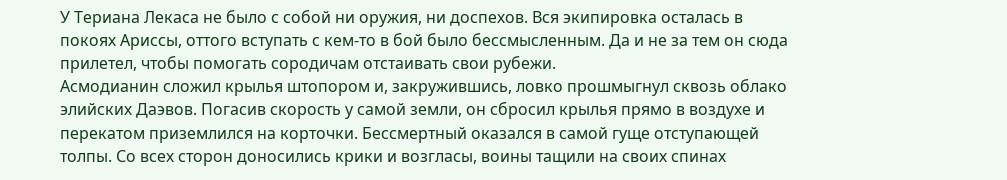У Териана Лекаса не было с собой ни оружия, ни доспехов. Вся экипировка осталась в покоях Ариссы, оттого вступать с кем-то в бой было бессмысленным. Да и не за тем он сюда прилетел, чтобы помогать сородичам отстаивать свои рубежи.
Асмодианин сложил крылья штопором и, закружившись, ловко прошмыгнул сквозь облако элийских Даэвов. Погасив скорость у самой земли, он сбросил крылья прямо в воздухе и перекатом приземлился на корточки. Бессмертный оказался в самой гуще отступающей толпы. Со всех сторон доносились крики и возгласы, воины тащили на своих спинах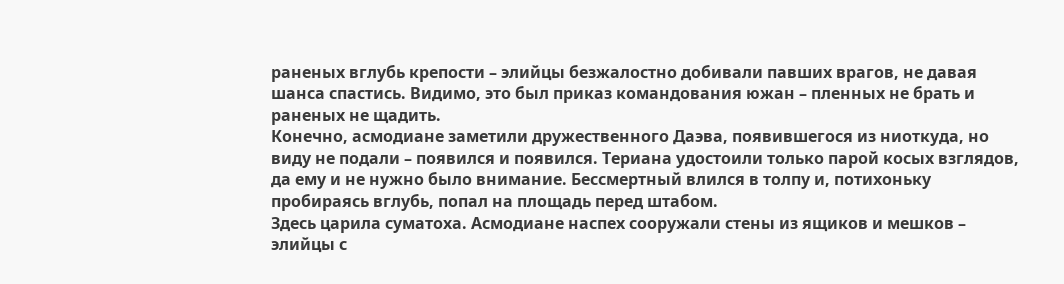раненых вглубь крепости – элийцы безжалостно добивали павших врагов, не давая шанса спастись. Видимо, это был приказ командования южан – пленных не брать и раненых не щадить.
Конечно, асмодиане заметили дружественного Даэва, появившегося из ниоткуда, но виду не подали – появился и появился. Териана удостоили только парой косых взглядов, да ему и не нужно было внимание. Бессмертный влился в толпу и, потихоньку пробираясь вглубь, попал на площадь перед штабом.
Здесь царила суматоха. Асмодиане наспех сооружали стены из ящиков и мешков – элийцы с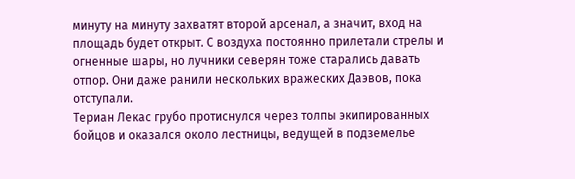минуту на минуту захватят второй арсенал, а значит, вход на площадь будет открыт. С воздуха постоянно прилетали стрелы и огненные шары, но лучники северян тоже старались давать отпор. Они даже ранили нескольких вражеских Даэвов, пока отступали.
Териан Лекас грубо протиснулся через толпы экипированных бойцов и оказался около лестницы, ведущей в подземелье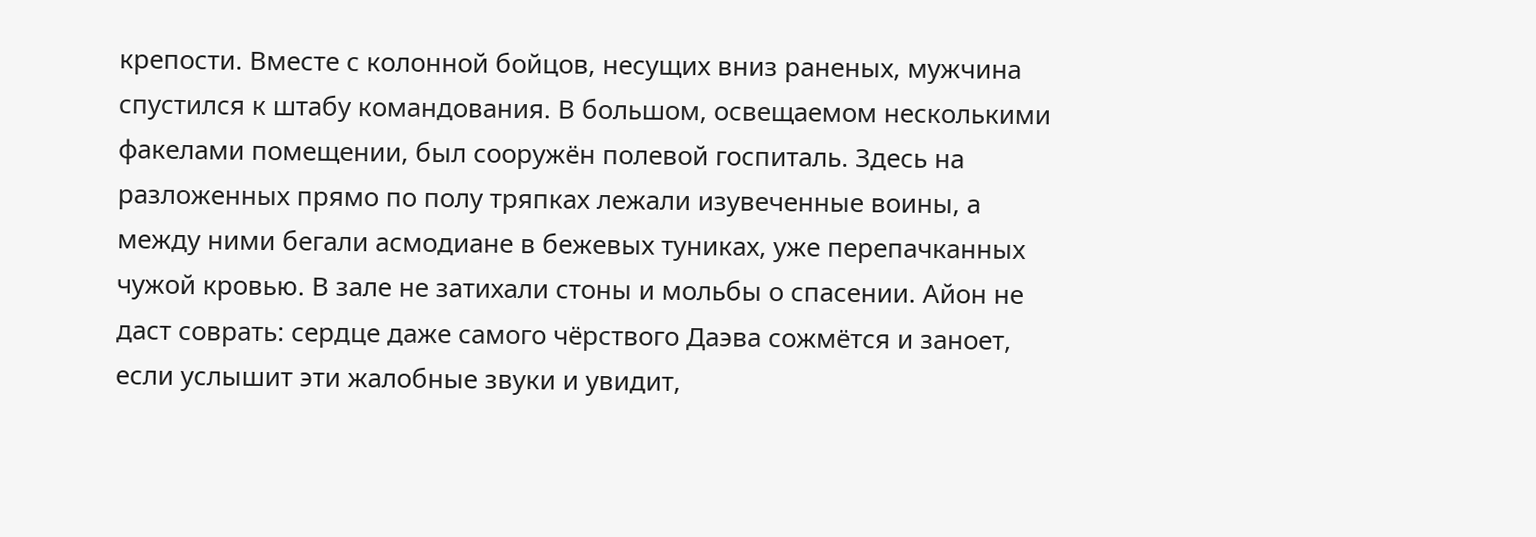крепости. Вместе с колонной бойцов, несущих вниз раненых, мужчина спустился к штабу командования. В большом, освещаемом несколькими факелами помещении, был сооружён полевой госпиталь. Здесь на разложенных прямо по полу тряпках лежали изувеченные воины, а между ними бегали асмодиане в бежевых туниках, уже перепачканных чужой кровью. В зале не затихали стоны и мольбы о спасении. Айон не даст соврать: сердце даже самого чёрствого Даэва сожмётся и заноет, если услышит эти жалобные звуки и увидит,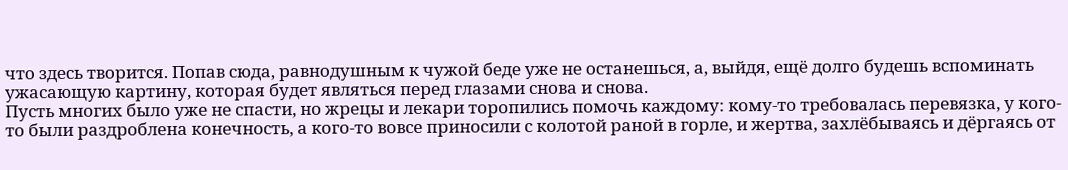что здесь творится. Попав сюда, равнодушным к чужой беде уже не останешься, а, выйдя, ещё долго будешь вспоминать ужасающую картину, которая будет являться перед глазами снова и снова.
Пусть многих было уже не спасти, но жрецы и лекари торопились помочь каждому: кому-то требовалась перевязка, у кого-то были раздроблена конечность, а кого-то вовсе приносили с колотой раной в горле, и жертва, захлёбываясь и дёргаясь от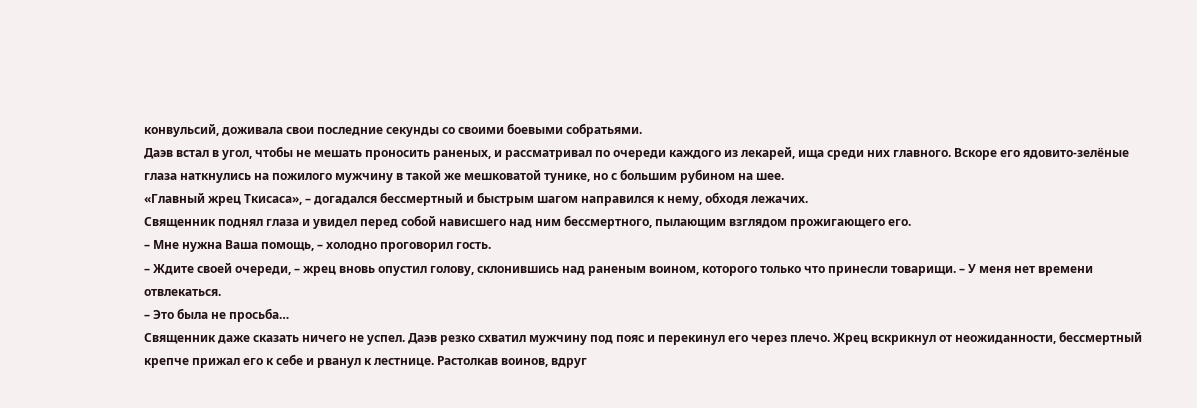конвульсий, доживала свои последние секунды со своими боевыми собратьями.
Даэв встал в угол, чтобы не мешать проносить раненых, и рассматривал по очереди каждого из лекарей, ища среди них главного. Вскоре его ядовито-зелёные глаза наткнулись на пожилого мужчину в такой же мешковатой тунике, но с большим рубином на шее.
«Главный жрец Ткисаса», – догадался бессмертный и быстрым шагом направился к нему, обходя лежачих.
Священник поднял глаза и увидел перед собой нависшего над ним бессмертного, пылающим взглядом прожигающего его.
– Мне нужна Ваша помощь, – холодно проговорил гость.
– Ждите своей очереди, – жрец вновь опустил голову, склонившись над раненым воином, которого только что принесли товарищи. – У меня нет времени отвлекаться.
– Это была не просьба…
Священник даже сказать ничего не успел. Даэв резко схватил мужчину под пояс и перекинул его через плечо. Жрец вскрикнул от неожиданности, бессмертный крепче прижал его к себе и рванул к лестнице. Растолкав воинов, вдруг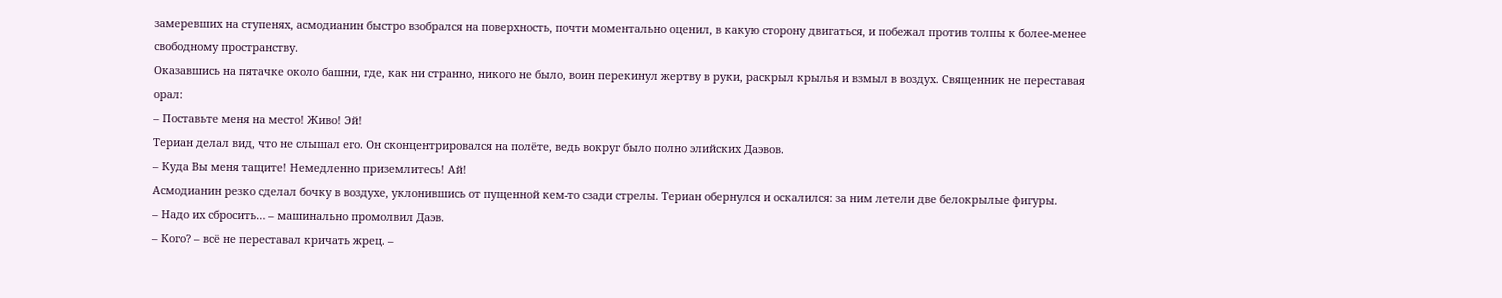замеревших на ступенях, асмодианин быстро взобрался на поверхность, почти моментально оценил, в какую сторону двигаться, и побежал против толпы к более-менее свободному пространству.
Оказавшись на пятачке около башни, где, как ни странно, никого не было, воин перекинул жертву в руки, раскрыл крылья и взмыл в воздух. Священник не переставая орал:
– Поставьте меня на место! Живо! Эй!
Териан делал вид, что не слышал его. Он сконцентрировался на полёте, ведь вокруг было полно элийских Даэвов.
– Куда Вы меня тащите! Немедленно приземлитесь! Ай!
Асмодианин резко сделал бочку в воздухе, уклонившись от пущенной кем-то сзади стрелы. Териан обернулся и оскалился: за ним летели две белокрылые фигуры.
– Надо их сбросить… – машинально промолвил Даэв.
– Кого? – всё не переставал кричать жрец. –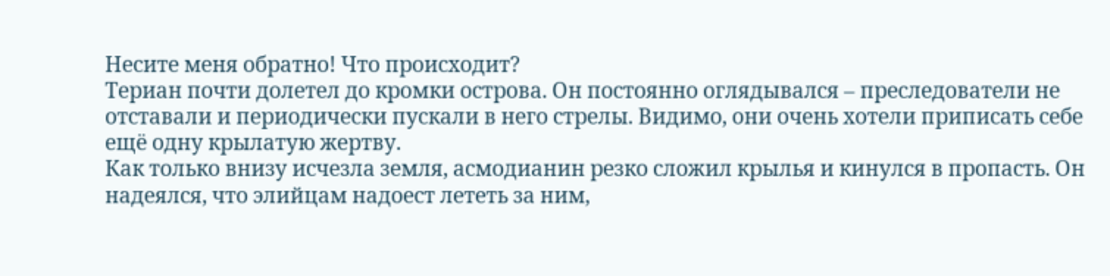Несите меня обратно! Что происходит?
Териан почти долетел до кромки острова. Он постоянно оглядывался – преследователи не отставали и периодически пускали в него стрелы. Видимо, они очень хотели приписать себе ещё одну крылатую жертву.
Как только внизу исчезла земля, асмодианин резко сложил крылья и кинулся в пропасть. Он надеялся, что элийцам надоест лететь за ним,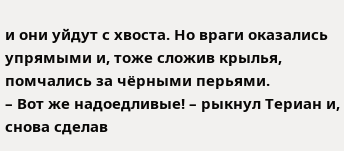и они уйдут с хвоста. Но враги оказались упрямыми и, тоже сложив крылья, помчались за чёрными перьями.
– Вот же надоедливые! – рыкнул Териан и, снова сделав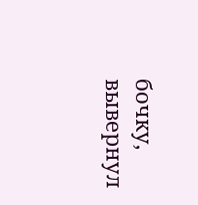бочку, вывернул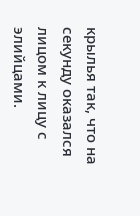крылья так, что на секунду оказался лицом к лицу с элийцами.